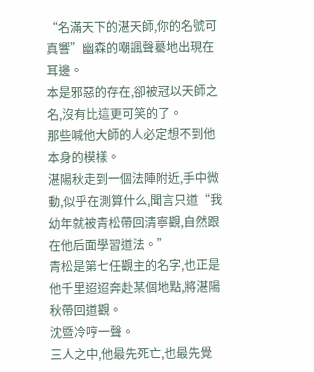“名滿天下的湛天師,你的名號可真響”幽森的嘲諷聲驀地出現在耳邊。
本是邪惡的存在,卻被冠以天師之名,沒有比這更可笑的了。
那些喊他大師的人必定想不到他本身的模樣。
湛陽秋走到一個法陣附近,手中微動,似乎在測算什么,聞言只道“我幼年就被青松帶回清寧觀,自然跟在他后面學習道法。”
青松是第七任觀主的名字,也正是他千里迢迢奔赴某個地點,將湛陽秋帶回道觀。
沈暨冷哼一聲。
三人之中,他最先死亡,也最先覺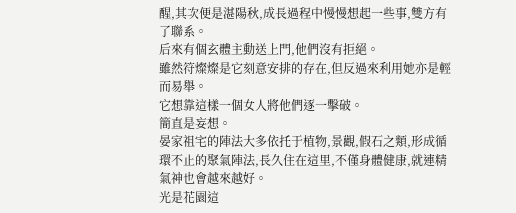醒,其次便是湛陽秋,成長過程中慢慢想起一些事,雙方有了聯系。
后來有個玄體主動送上門,他們沒有拒絕。
雖然符燦燦是它刻意安排的存在,但反過來利用她亦是輕而易舉。
它想靠這樣一個女人將他們逐一擊破。
簡直是妄想。
晏家祖宅的陣法大多依托于植物,景觀,假石之類,形成循環不止的聚氣陣法,長久住在這里,不僅身體健康,就連精氣神也會越來越好。
光是花園這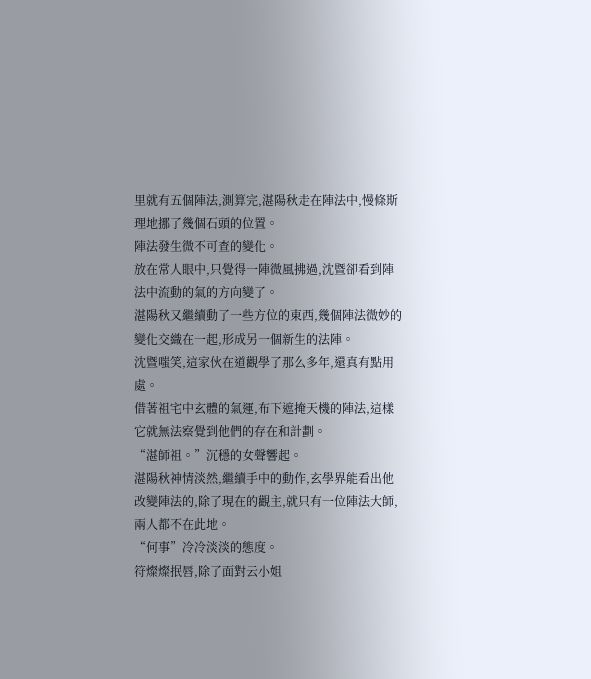里就有五個陣法,測算完,湛陽秋走在陣法中,慢條斯理地挪了幾個石頭的位置。
陣法發生微不可查的變化。
放在常人眼中,只覺得一陣微風拂過,沈暨卻看到陣法中流動的氣的方向變了。
湛陽秋又繼續動了一些方位的東西,幾個陣法微妙的變化交織在一起,形成另一個新生的法陣。
沈暨嗤笑,這家伙在道觀學了那么多年,還真有點用處。
借著祖宅中玄體的氣運,布下遮掩天機的陣法,這樣它就無法察覺到他們的存在和計劃。
“湛師祖。”沉穩的女聲響起。
湛陽秋神情淡然,繼續手中的動作,玄學界能看出他改變陣法的,除了現在的觀主,就只有一位陣法大師,兩人都不在此地。
“何事”冷冷淡淡的態度。
符燦燦抿唇,除了面對云小姐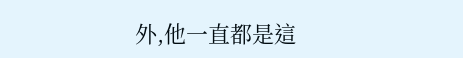外,他一直都是這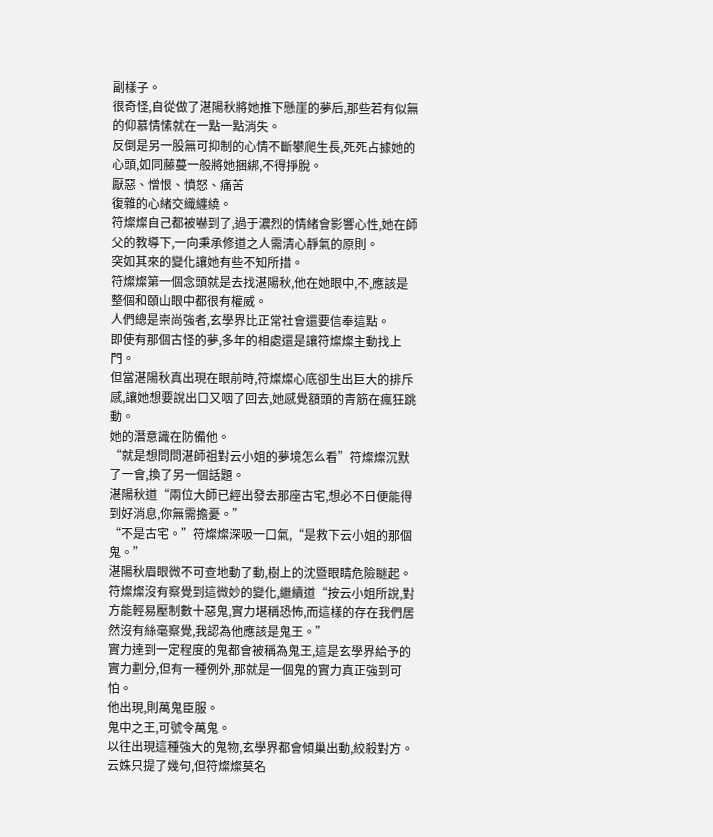副樣子。
很奇怪,自從做了湛陽秋將她推下懸崖的夢后,那些若有似無的仰慕情愫就在一點一點消失。
反倒是另一股無可抑制的心情不斷攀爬生長,死死占據她的心頭,如同藤蔓一般將她捆綁,不得掙脫。
厭惡、憎恨、憤怒、痛苦
復雜的心緒交織纏繞。
符燦燦自己都被嚇到了,過于濃烈的情緒會影響心性,她在師父的教導下,一向秉承修道之人需清心靜氣的原則。
突如其來的變化讓她有些不知所措。
符燦燦第一個念頭就是去找湛陽秋,他在她眼中,不,應該是整個和頤山眼中都很有權威。
人們總是崇尚強者,玄學界比正常社會還要信奉這點。
即使有那個古怪的夢,多年的相處還是讓符燦燦主動找上門。
但當湛陽秋真出現在眼前時,符燦燦心底卻生出巨大的排斥感,讓她想要說出口又咽了回去,她感覺額頭的青筋在瘋狂跳動。
她的潛意識在防備他。
“就是想問問湛師祖對云小姐的夢境怎么看”符燦燦沉默了一會,換了另一個話題。
湛陽秋道“兩位大師已經出發去那座古宅,想必不日便能得到好消息,你無需擔憂。”
“不是古宅。”符燦燦深吸一口氣,“是救下云小姐的那個鬼。”
湛陽秋眉眼微不可查地動了動,樹上的沈暨眼睛危險瞇起。
符燦燦沒有察覺到這微妙的變化,繼續道“按云小姐所說,對方能輕易壓制數十惡鬼,實力堪稱恐怖,而這樣的存在我們居然沒有絲毫察覺,我認為他應該是鬼王。”
實力達到一定程度的鬼都會被稱為鬼王,這是玄學界給予的實力劃分,但有一種例外,那就是一個鬼的實力真正強到可怕。
他出現,則萬鬼臣服。
鬼中之王,可號令萬鬼。
以往出現這種強大的鬼物,玄學界都會傾巢出動,絞殺對方。
云姝只提了幾句,但符燦燦莫名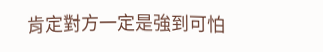肯定對方一定是強到可怕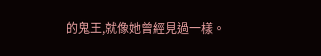的鬼王,就像她曾經見過一樣。